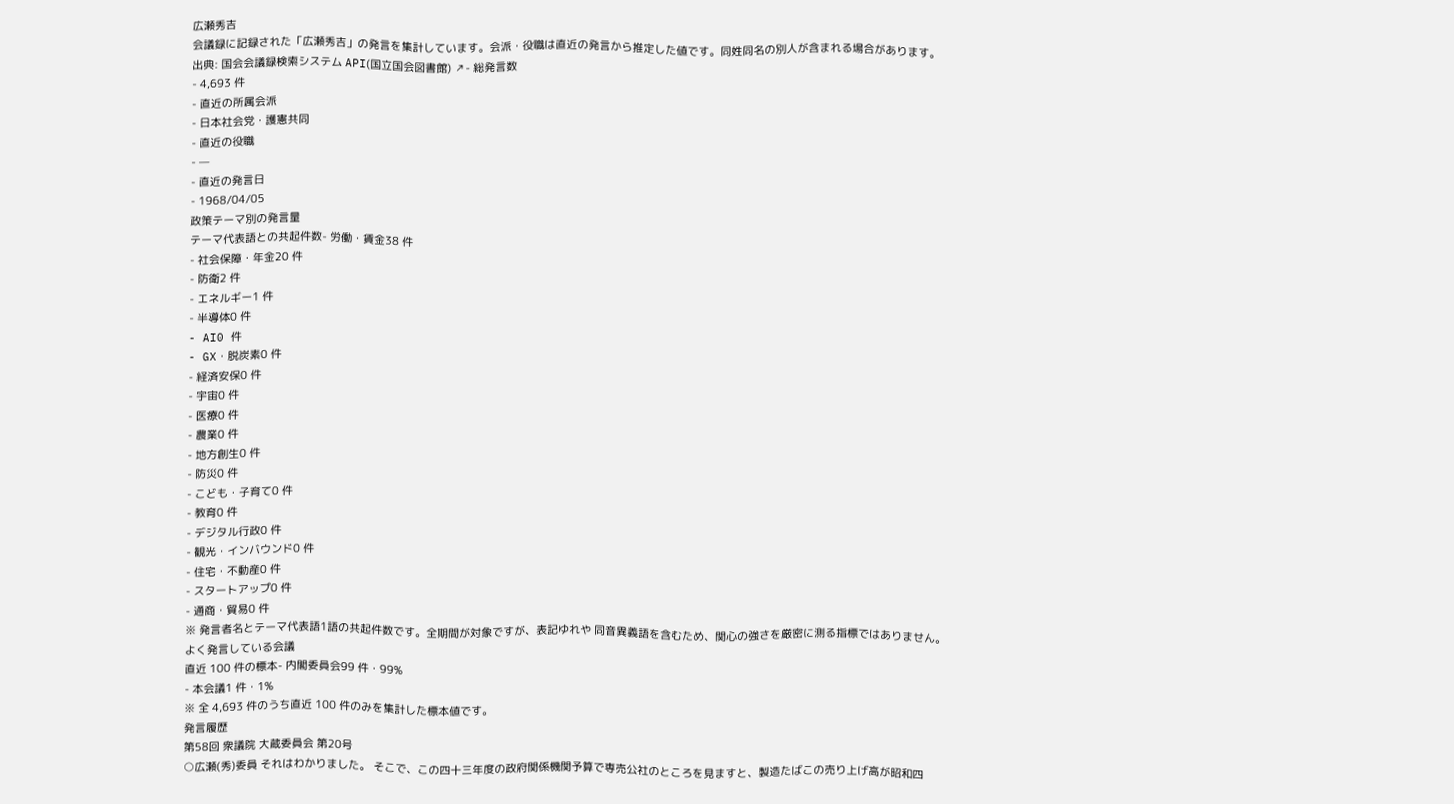広瀬秀吉
会議録に記録された「広瀬秀吉」の発言を集計しています。会派・役職は直近の発言から推定した値です。同姓同名の別人が含まれる場合があります。
出典: 国会会議録検索システム API(国立国会図書館) ↗- 総発言数
- 4,693 件
- 直近の所属会派
- 日本社会党・護憲共同
- 直近の役職
- —
- 直近の発言日
- 1968/04/05
政策テーマ別の発言量
テーマ代表語との共起件数- 労働・賃金38 件
- 社会保障・年金20 件
- 防衛2 件
- エネルギー1 件
- 半導体0 件
- AI0 件
- GX・脱炭素0 件
- 経済安保0 件
- 宇宙0 件
- 医療0 件
- 農業0 件
- 地方創生0 件
- 防災0 件
- こども・子育て0 件
- 教育0 件
- デジタル行政0 件
- 観光・インバウンド0 件
- 住宅・不動産0 件
- スタートアップ0 件
- 通商・貿易0 件
※ 発言者名とテーマ代表語1語の共起件数です。全期間が対象ですが、表記ゆれや 同音異義語を含むため、関心の強さを厳密に測る指標ではありません。
よく発言している会議
直近 100 件の標本- 内閣委員会99 件・99%
- 本会議1 件・1%
※ 全 4,693 件のうち直近 100 件のみを集計した標本値です。
発言履歴
第58回 衆議院 大蔵委員会 第20号
○広瀬(秀)委員 それはわかりました。 そこで、この四十三年度の政府関係機関予算で専売公社のところを見ますと、製造たばこの売り上げ高が昭和四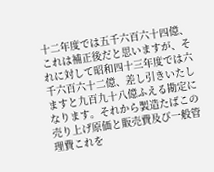十二年度では五千六百六十四億、これは補正後だと思いますが、それに対して昭和四十三年度では六千六百六十二億、差し引きいたしますと九百九十八億ふえる勘定になります。それから製造たばこの売り上げ原価と販売費及び一般管理費これを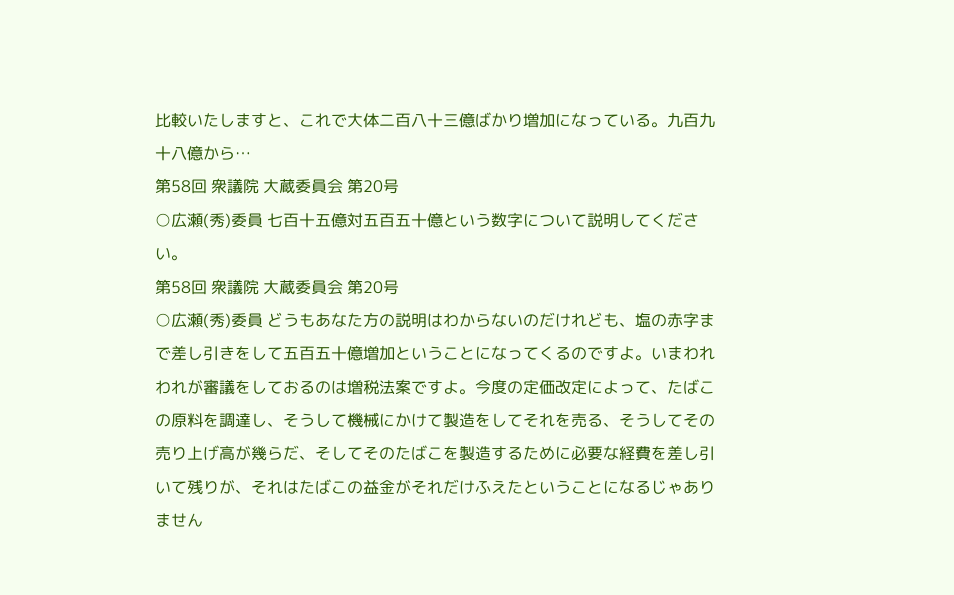比較いたしますと、これで大体二百八十三億ばかり増加になっている。九百九十八億から…
第58回 衆議院 大蔵委員会 第20号
○広瀬(秀)委員 七百十五億対五百五十億という数字について説明してください。
第58回 衆議院 大蔵委員会 第20号
○広瀬(秀)委員 どうもあなた方の説明はわからないのだけれども、塩の赤字まで差し引きをして五百五十億増加ということになってくるのですよ。いまわれわれが審議をしておるのは増税法案ですよ。今度の定価改定によって、たばこの原料を調達し、そうして機械にかけて製造をしてそれを売る、そうしてその売り上げ高が幾らだ、そしてそのたばこを製造するために必要な経費を差し引いて残りが、それはたばこの益金がそれだけふえたということになるじゃありません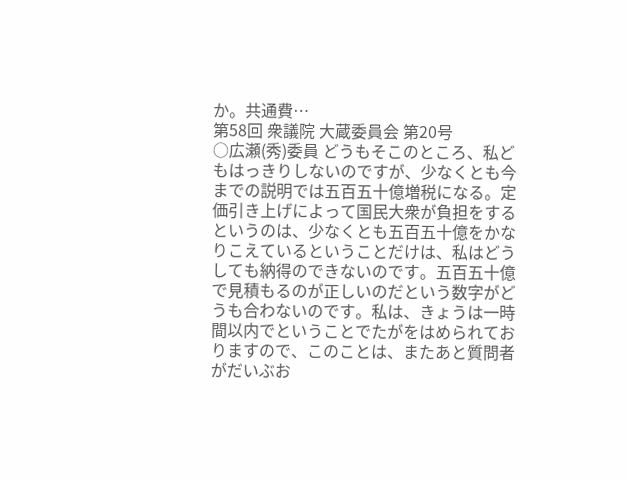か。共通費…
第58回 衆議院 大蔵委員会 第20号
○広瀬(秀)委員 どうもそこのところ、私どもはっきりしないのですが、少なくとも今までの説明では五百五十億増税になる。定価引き上げによって国民大衆が負担をするというのは、少なくとも五百五十億をかなりこえているということだけは、私はどうしても納得のできないのです。五百五十億で見積もるのが正しいのだという数字がどうも合わないのです。私は、きょうは一時間以内でということでたがをはめられておりますので、このことは、またあと質問者がだいぶお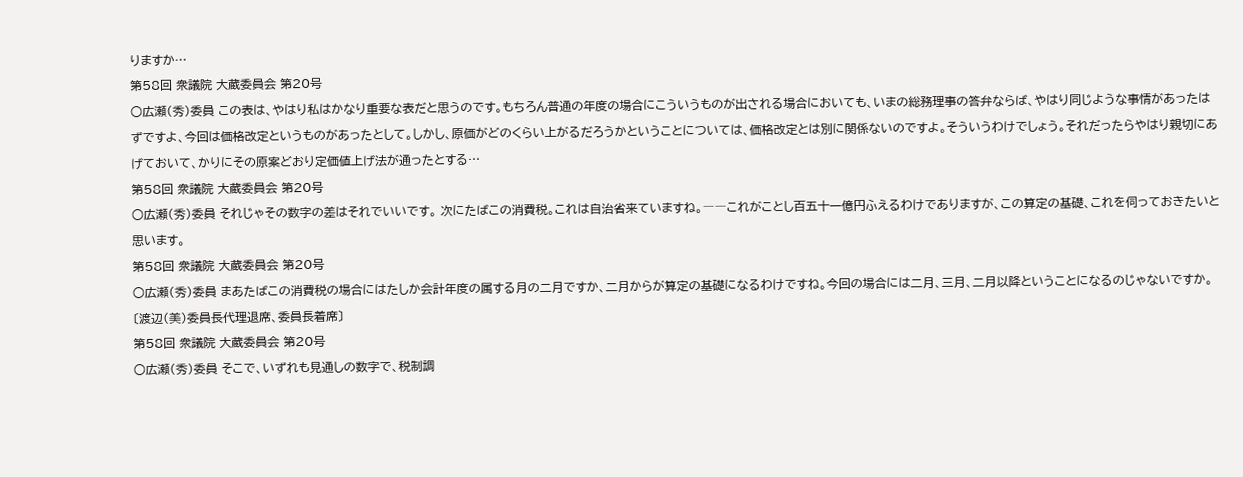りますか…
第58回 衆議院 大蔵委員会 第20号
○広瀬(秀)委員 この表は、やはり私はかなり重要な表だと思うのです。もちろん普通の年度の場合にこういうものが出される場合においても、いまの総務理事の答弁ならば、やはり同じような事情があったはずですよ、今回は価格改定というものがあったとして。しかし、原価がどのくらい上がるだろうかということについては、価格改定とは別に関係ないのですよ。そういうわけでしょう。それだったらやはり親切にあげておいて、かりにその原案どおり定価値上げ法が通ったとする…
第58回 衆議院 大蔵委員会 第20号
○広瀬(秀)委員 それじゃその数字の差はそれでいいです。 次にたばこの消費税。これは自治省来ていますね。――これがことし百五十一億円ふえるわけでありますが、この算定の基礎、これを伺っておきたいと思います。
第58回 衆議院 大蔵委員会 第20号
○広瀬(秀)委員 まあたばこの消費税の場合にはたしか会計年度の属する月の二月ですか、二月からが算定の基礎になるわけですね。今回の場合には二月、三月、二月以降ということになるのじゃないですか。 〔渡辺(美)委員長代理退席、委員長着席〕
第58回 衆議院 大蔵委員会 第20号
○広瀬(秀)委員 そこで、いずれも見通しの数字で、税制調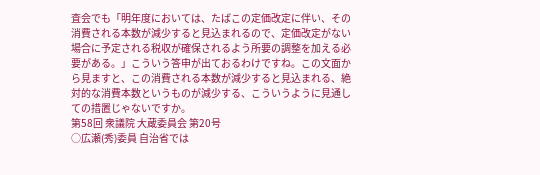査会でも「明年度においては、たばこの定価改定に伴い、その消費される本数が減少すると見込まれるので、定価改定がない場合に予定される税収が確保されるよう所要の調整を加える必要がある。」こういう答申が出ておるわけですね。この文面から見ますと、この消費される本数が減少すると見込まれる、絶対的な消費本数というものが減少する、こういうように見通しての措置じゃないですか。
第58回 衆議院 大蔵委員会 第20号
○広瀬(秀)委員 自治省では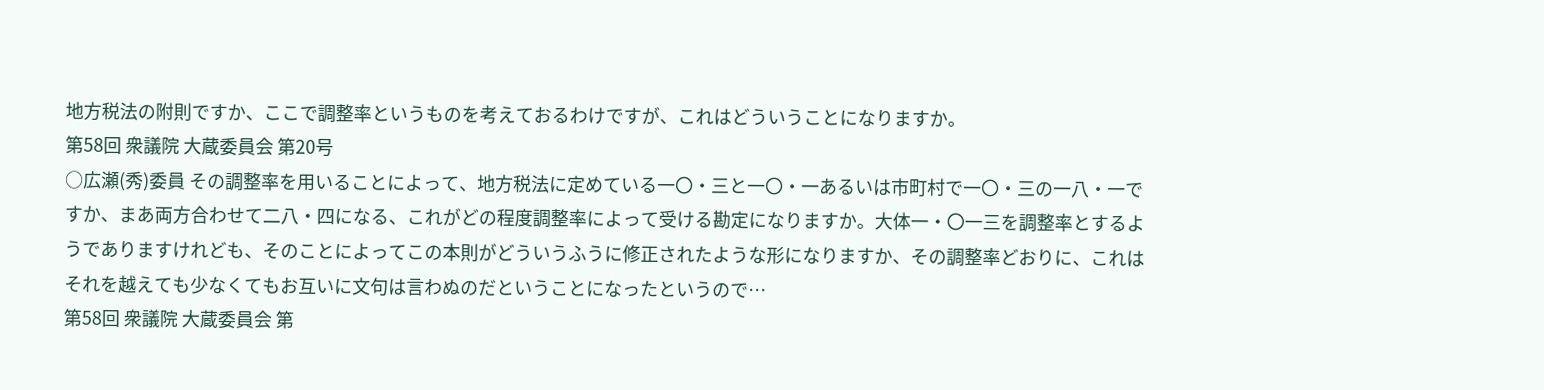地方税法の附則ですか、ここで調整率というものを考えておるわけですが、これはどういうことになりますか。
第58回 衆議院 大蔵委員会 第20号
○広瀬(秀)委員 その調整率を用いることによって、地方税法に定めている一〇・三と一〇・一あるいは市町村で一〇・三の一八・一ですか、まあ両方合わせて二八・四になる、これがどの程度調整率によって受ける勘定になりますか。大体一・〇一三を調整率とするようでありますけれども、そのことによってこの本則がどういうふうに修正されたような形になりますか、その調整率どおりに、これはそれを越えても少なくてもお互いに文句は言わぬのだということになったというので…
第58回 衆議院 大蔵委員会 第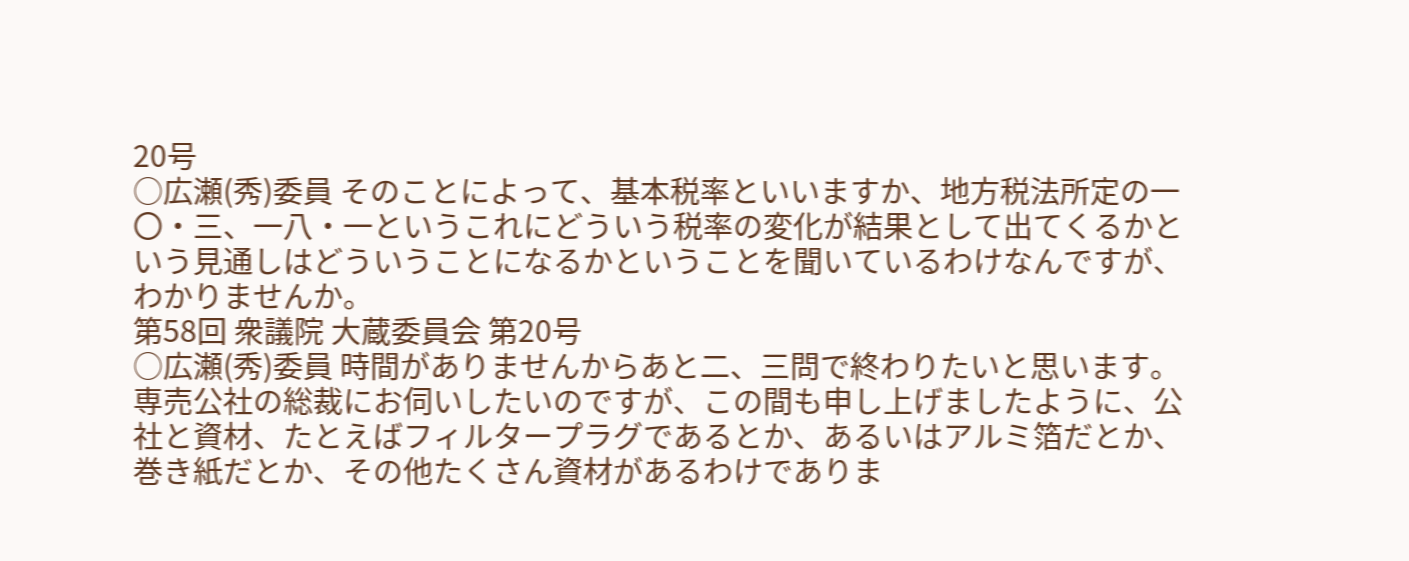20号
○広瀬(秀)委員 そのことによって、基本税率といいますか、地方税法所定の一〇・三、一八・一というこれにどういう税率の変化が結果として出てくるかという見通しはどういうことになるかということを聞いているわけなんですが、わかりませんか。
第58回 衆議院 大蔵委員会 第20号
○広瀬(秀)委員 時間がありませんからあと二、三問で終わりたいと思います。 専売公社の総裁にお伺いしたいのですが、この間も申し上げましたように、公社と資材、たとえばフィルタープラグであるとか、あるいはアルミ箔だとか、巻き紙だとか、その他たくさん資材があるわけでありま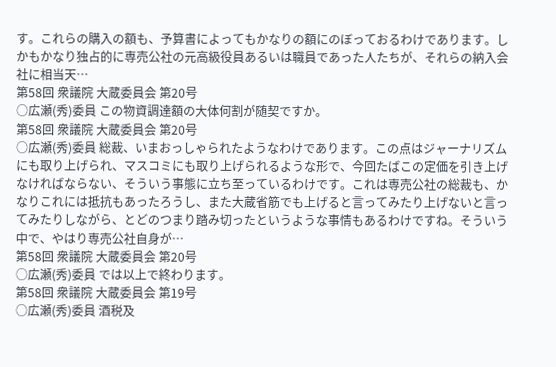す。これらの購入の額も、予算書によってもかなりの額にのぼっておるわけであります。しかもかなり独占的に専売公社の元高級役員あるいは職員であった人たちが、それらの納入会社に相当天…
第58回 衆議院 大蔵委員会 第20号
○広瀬(秀)委員 この物資調達額の大体何割が随契ですか。
第58回 衆議院 大蔵委員会 第20号
○広瀬(秀)委員 総裁、いまおっしゃられたようなわけであります。この点はジャーナリズムにも取り上げられ、マスコミにも取り上げられるような形で、今回たばこの定価を引き上げなければならない、そういう事態に立ち至っているわけです。これは専売公社の総裁も、かなりこれには抵抗もあったろうし、また大蔵省筋でも上げると言ってみたり上げないと言ってみたりしながら、とどのつまり踏み切ったというような事情もあるわけですね。そういう中で、やはり専売公社自身が…
第58回 衆議院 大蔵委員会 第20号
○広瀬(秀)委員 では以上で終わります。
第58回 衆議院 大蔵委員会 第19号
○広瀬(秀)委員 酒税及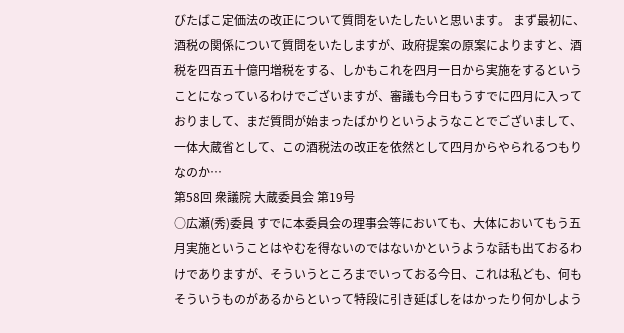びたばこ定価法の改正について質問をいたしたいと思います。 まず最初に、酒税の関係について質問をいたしますが、政府提案の原案によりますと、酒税を四百五十億円増税をする、しかもこれを四月一日から実施をするということになっているわけでございますが、審議も今日もうすでに四月に入っておりまして、まだ質問が始まったばかりというようなことでございまして、一体大蔵省として、この酒税法の改正を依然として四月からやられるつもりなのか…
第58回 衆議院 大蔵委員会 第19号
○広瀬(秀)委員 すでに本委員会の理事会等においても、大体においてもう五月実施ということはやむを得ないのではないかというような話も出ておるわけでありますが、そういうところまでいっておる今日、これは私ども、何もそういうものがあるからといって特段に引き延ばしをはかったり何かしよう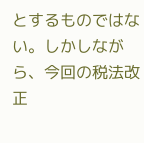とするものではない。しかしながら、今回の税法改正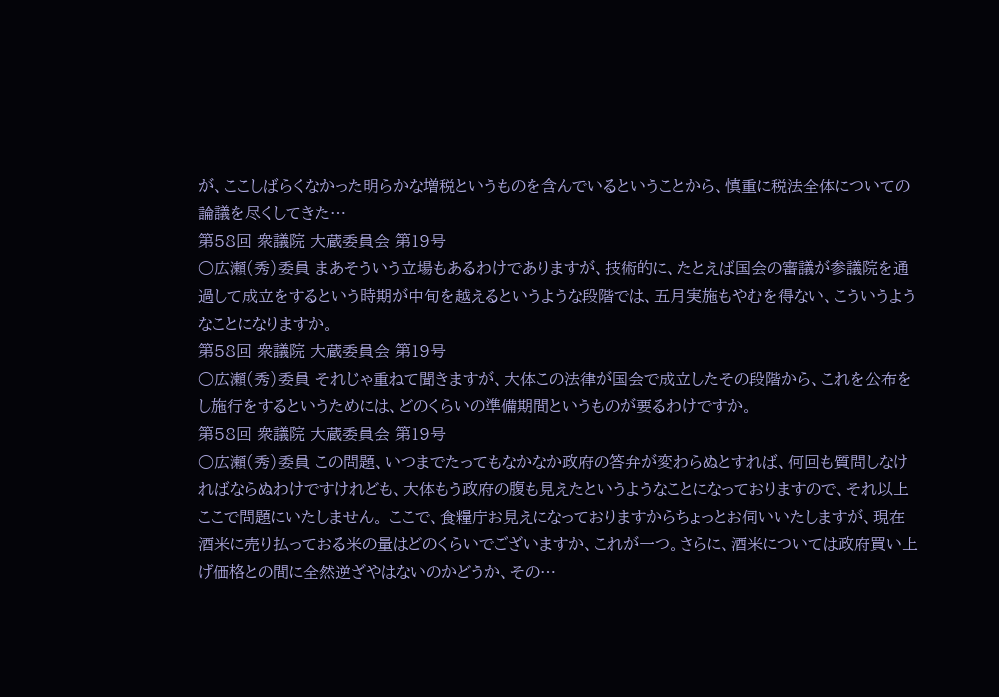が、ここしばらくなかった明らかな増税というものを含んでいるということから、慎重に税法全体についての論議を尽くしてきた…
第58回 衆議院 大蔵委員会 第19号
○広瀬(秀)委員 まあそういう立場もあるわけでありますが、技術的に、たとえば国会の審議が参議院を通過して成立をするという時期が中旬を越えるというような段階では、五月実施もやむを得ない、こういうようなことになりますか。
第58回 衆議院 大蔵委員会 第19号
○広瀬(秀)委員 それじゃ重ねて聞きますが、大体この法律が国会で成立したその段階から、これを公布をし施行をするというためには、どのくらいの準備期間というものが要るわけですか。
第58回 衆議院 大蔵委員会 第19号
○広瀬(秀)委員 この問題、いつまでたってもなかなか政府の答弁が変わらぬとすれば、何回も質問しなければならぬわけですけれども、大体もう政府の腹も見えたというようなことになっておりますので、それ以上ここで問題にいたしません。 ここで、食糧庁お見えになっておりますからちょっとお伺いいたしますが、現在酒米に売り払っておる米の量はどのくらいでございますか、これが一つ。さらに、酒米については政府買い上げ価格との間に全然逆ざやはないのかどうか、その…